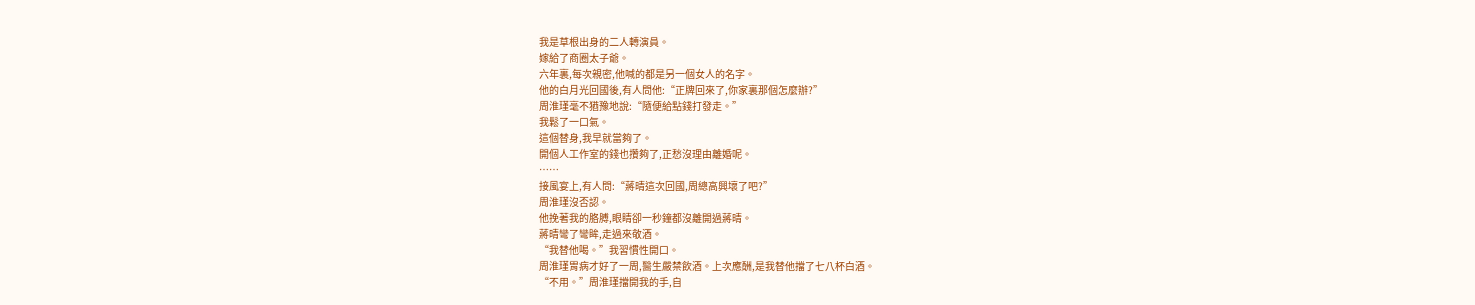我是草根出身的二人轉演員。
嫁給了商圈太子爺。
六年裏,每次親密,他喊的都是另一個女人的名字。
他的白月光回國後,有人問他:“正牌回來了,你家裏那個怎麼辦?”
周淮瑾毫不猶豫地說:“隨便給點錢打發走。”
我鬆了一口氣。
這個替身,我早就當夠了。
開個人工作室的錢也攢夠了,正愁沒理由離婚呢。
……
接風宴上,有人問:“蔣晴這次回國,周總高興壞了吧?”
周淮瑾沒否認。
他挽著我的胳膊,眼睛卻一秒鐘都沒離開過蔣晴。
蔣晴彎了彎眸,走過來敬酒。
“我替他喝。”我習慣性開口。
周淮瑾胃病才好了一周,醫生嚴禁飲酒。上次應酬,是我替他擋了七八杯白酒。
“不用。”周淮瑾擋開我的手,自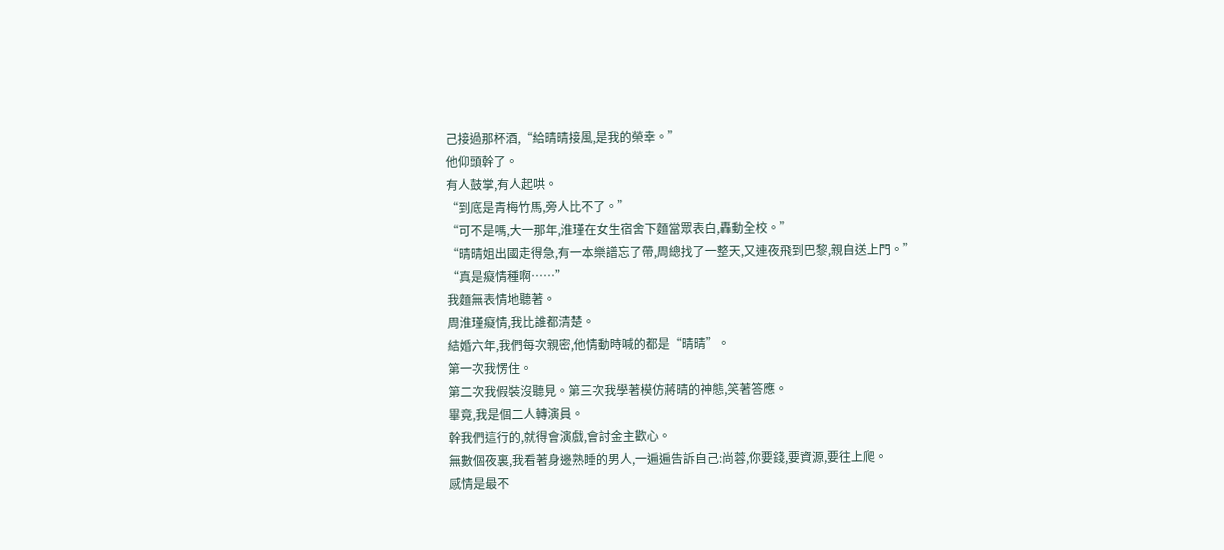己接過那杯酒,“給晴晴接風,是我的榮幸。”
他仰頭幹了。
有人鼓掌,有人起哄。
“到底是青梅竹馬,旁人比不了。”
“可不是嗎,大一那年,淮瑾在女生宿舍下麵當眾表白,轟動全校。”
“晴晴姐出國走得急,有一本樂譜忘了帶,周總找了一整天,又連夜飛到巴黎,親自送上門。”
“真是癡情種啊……”
我麵無表情地聽著。
周淮瑾癡情,我比誰都清楚。
結婚六年,我們每次親密,他情動時喊的都是“晴晴”。
第一次我愣住。
第二次我假裝沒聽見。第三次我學著模仿蔣晴的神態,笑著答應。
畢竟,我是個二人轉演員。
幹我們這行的,就得會演戲,會討金主歡心。
無數個夜裏,我看著身邊熟睡的男人,一遍遍告訴自己:尚蓉,你要錢,要資源,要往上爬。
感情是最不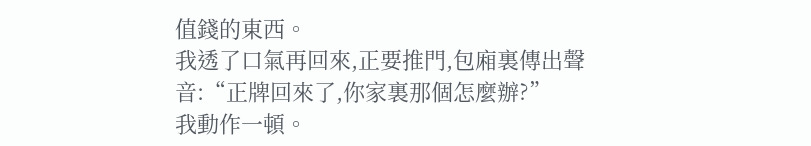值錢的東西。
我透了口氣再回來,正要推門,包廂裏傳出聲音:“正牌回來了,你家裏那個怎麼辦?”
我動作一頓。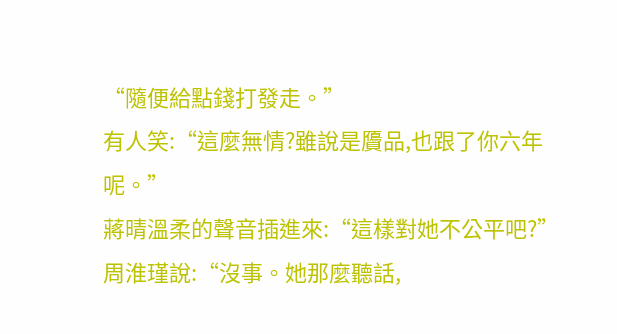“隨便給點錢打發走。”
有人笑:“這麼無情?雖說是贗品,也跟了你六年呢。”
蔣晴溫柔的聲音插進來:“這樣對她不公平吧?”
周淮瑾說:“沒事。她那麼聽話,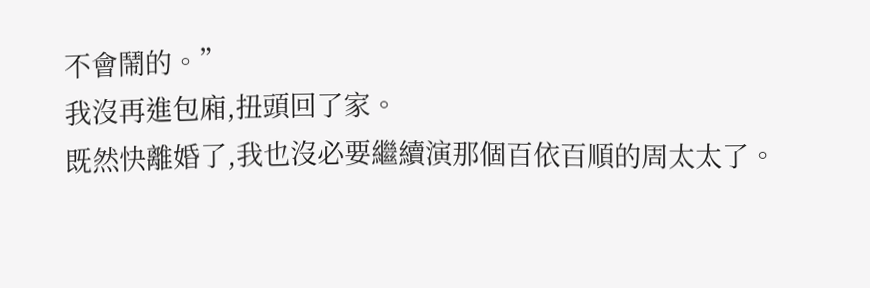不會鬧的。”
我沒再進包廂,扭頭回了家。
既然快離婚了,我也沒必要繼續演那個百依百順的周太太了。